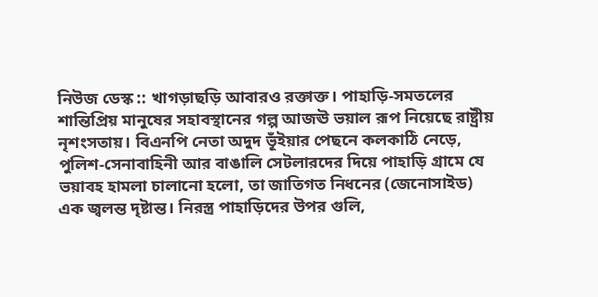নিউজ ডেস্ক :: খাগড়াছড়ি আবারও রক্তাক্ত। পাহাড়ি-সমতলের শান্তিপ্রিয় মানুষের সহাবস্থানের গল্প আজঊ ভয়াল রূপ নিয়েছে রাষ্ট্রীয় নৃশংসতায়। বিএনপি নেতা অদুদ ভূঁইয়ার পেছনে কলকাঠি নেড়ে, পুলিশ-সেনাবাহিনী আর বাঙালি সেটলারদের দিয়ে পাহাড়ি গ্রামে যে ভয়াবহ হামলা চালানো হলো, তা জাতিগত নিধনের (জেনোসাইড) এক জ্বলন্ত দৃষ্টান্ত। নিরস্ত্র পাহাড়িদের উপর গুলি,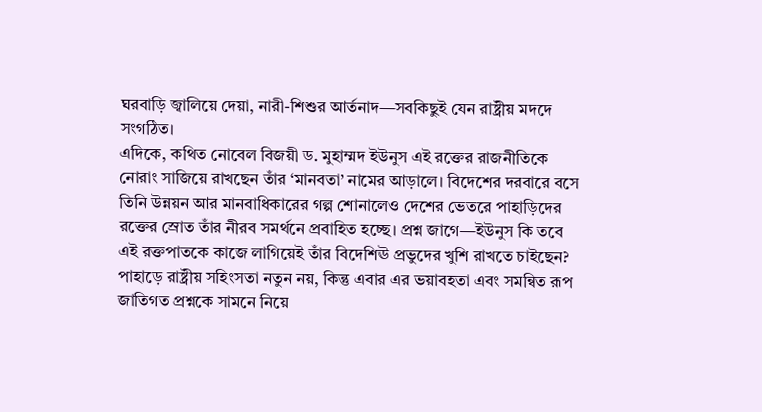ঘরবাড়ি জ্বালিয়ে দেয়া, নারী-শিশুর আর্তনাদ—সবকিছুই যেন রাষ্ট্রীয় মদদে সংগঠিত।
এদিকে, কথিত নোবেল বিজয়ী ড. মুহাম্মদ ইউনুস এই রক্তের রাজনীতিকে নোরাং সাজিয়ে রাখছেন তাঁর ‘মানবতা’ নামের আড়ালে। বিদেশের দরবারে বসে তিনি উন্নয়ন আর মানবাধিকারের গল্প শোনালেও দেশের ভেতরে পাহাড়িদের রক্তের স্রোত তাঁর নীরব সমর্থনে প্রবাহিত হচ্ছে। প্রশ্ন জাগে—ইউনুস কি তবে এই রক্তপাতকে কাজে লাগিয়েই তাঁর বিদেশিঊ প্রভুদের খুশি রাখতে চাইছেন?
পাহাড়ে রাষ্ট্রীয় সহিংসতা নতুন নয়, কিন্তু এবার এর ভয়াবহতা এবং সমন্বিত রূপ জাতিগত প্রশ্নকে সামনে নিয়ে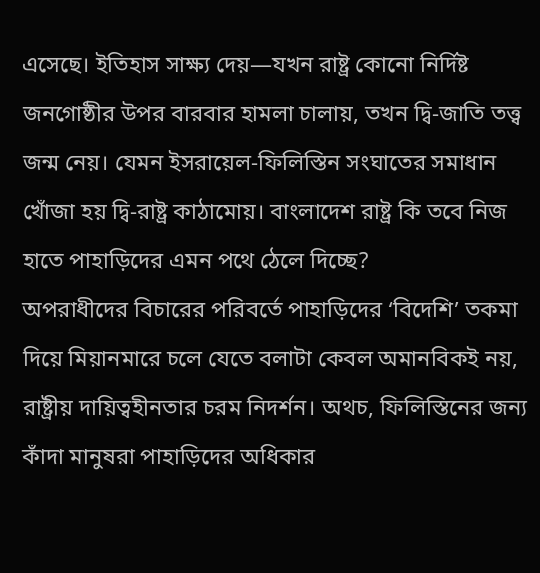এসেছে। ইতিহাস সাক্ষ্য দেয়—যখন রাষ্ট্র কোনো নির্দিষ্ট জনগোষ্ঠীর উপর বারবার হামলা চালায়, তখন দ্বি-জাতি তত্ত্ব জন্ম নেয়। যেমন ইসরায়েল-ফিলিস্তিন সংঘাতের সমাধান খোঁজা হয় দ্বি-রাষ্ট্র কাঠামোয়। বাংলাদেশ রাষ্ট্র কি তবে নিজ হাতে পাহাড়িদের এমন পথে ঠেলে দিচ্ছে?
অপরাধীদের বিচারের পরিবর্তে পাহাড়িদের ‘বিদেশি’ তকমা দিয়ে মিয়ানমারে চলে যেতে বলাটা কেবল অমানবিকই নয়, রাষ্ট্রীয় দায়িত্বহীনতার চরম নিদর্শন। অথচ, ফিলিস্তিনের জন্য কাঁদা মানুষরা পাহাড়িদের অধিকার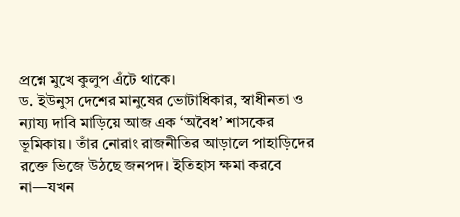প্রশ্নে মুখে কুলুপ এঁটে থাকে।
ড. ইউনুস দেশের মানুষের ভোটাধিকার, স্বাধীনতা ও ন্যায্য দাবি মাড়িয়ে আজ এক ‘অবৈধ’ শাসকের ভূমিকায়। তাঁর নোরাং রাজনীতির আড়ালে পাহাড়িদের রক্তে ভিজে উঠছে জনপদ। ইতিহাস ক্ষমা করবে না—যখন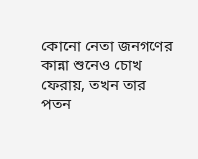কোনো নেতা জনগণের কান্না শুনেও চোখ ফেরায়, তখন তার পতন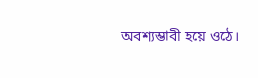অবশ্যম্ভাবী হয়ে ওঠে।